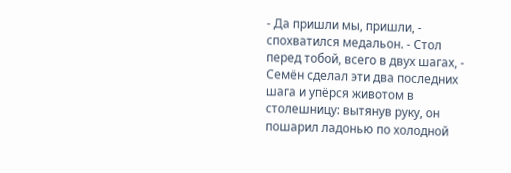- Да пришли мы, пришли, - спохватился медальон. - Стол перед тобой, всего в двух шагах, - Семён сделал эти два последних шага и упёрся животом в столешницу: вытянув руку, он пошарил ладонью по холодной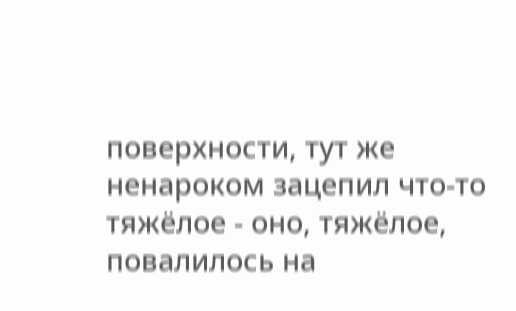поверхности, тут же ненароком зацепил что-то тяжёлое - оно, тяжёлое, повалилось на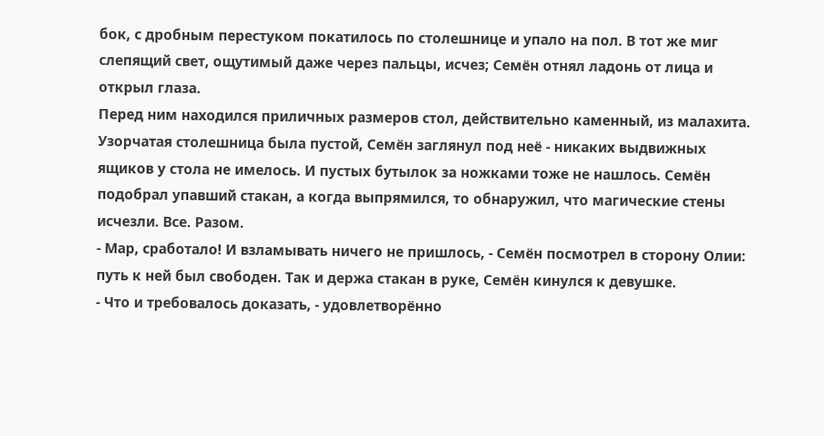бок, с дробным перестуком покатилось по столешнице и упало на пол. В тот же миг слепящий свет, ощутимый даже через пальцы, исчез; Семён отнял ладонь от лица и открыл глаза.
Перед ним находился приличных размеров стол, действительно каменный, из малахита. Узорчатая столешница была пустой, Семён заглянул под неё - никаких выдвижных ящиков у стола не имелось. И пустых бутылок за ножками тоже не нашлось. Семён подобрал упавший стакан, а когда выпрямился, то обнаружил, что магические стены исчезли. Все. Разом.
- Мар, сработало! И взламывать ничего не пришлось, - Семён посмотрел в сторону Олии: путь к ней был свободен. Так и держа стакан в руке, Семён кинулся к девушке.
- Что и требовалось доказать, - удовлетворённо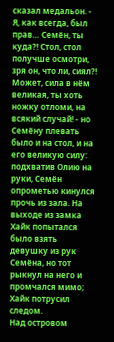сказал медальон. - Я, как всегда, был прав… Семён, ты куда?! Стол, стол получше осмотри, зря он, что ли, сиял?! Может, сила в нём великая, ты хоть ножку отломи, на всякий случай! - но Семёну плевать было и на стол, и на его великую силу: подхватив Олию на руки, Семён опрометью кинулся прочь из зала. На выходе из замка Хайк попытался было взять девушку из рук Семёна, но тот рыкнул на него и промчался мимо; Хайк потрусил следом.
Над островом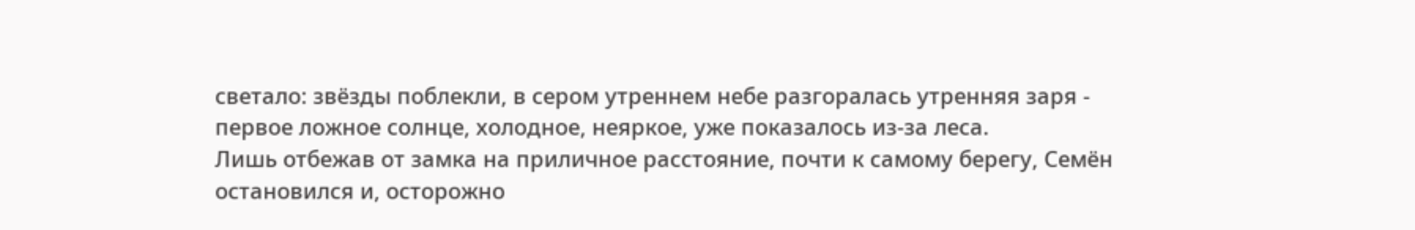светало: звёзды поблекли, в сером утреннем небе разгоралась утренняя заря - первое ложное солнце, холодное, неяркое, уже показалось из-за леса.
Лишь отбежав от замка на приличное расстояние, почти к самому берегу, Семён остановился и, осторожно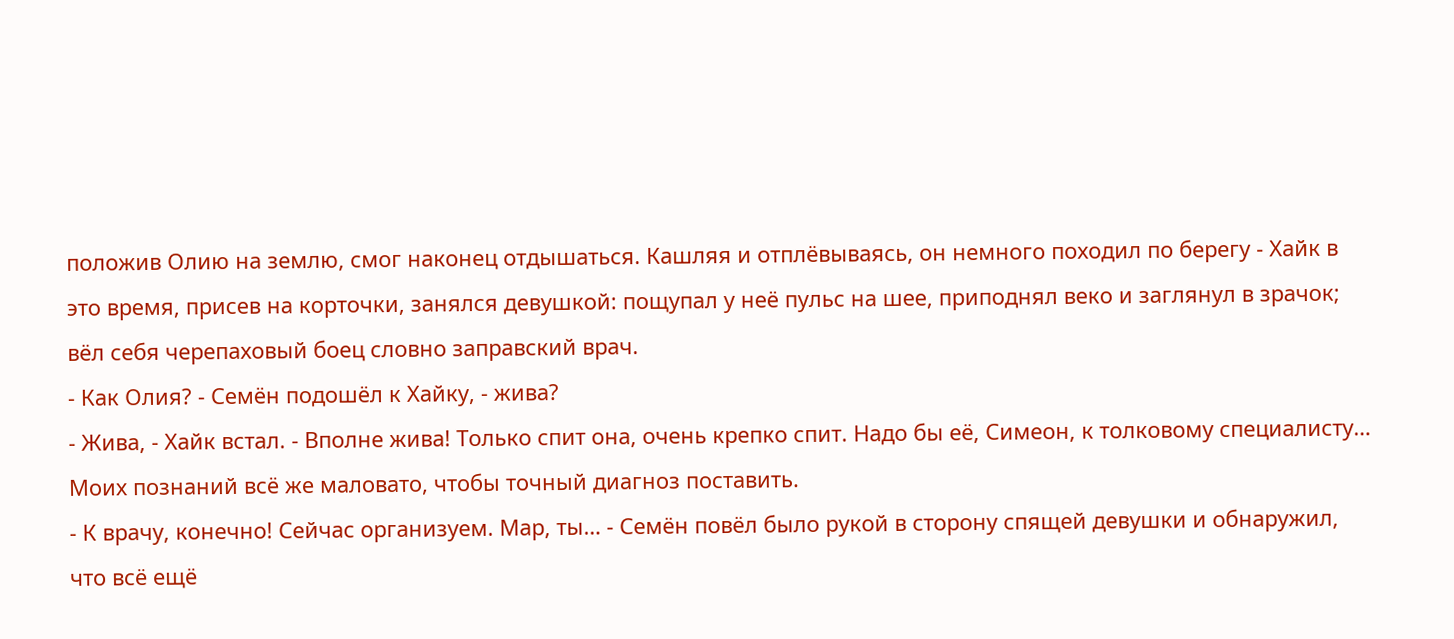положив Олию на землю, смог наконец отдышаться. Кашляя и отплёвываясь, он немного походил по берегу - Хайк в это время, присев на корточки, занялся девушкой: пощупал у неё пульс на шее, приподнял веко и заглянул в зрачок; вёл себя черепаховый боец словно заправский врач.
- Как Олия? - Семён подошёл к Хайку, - жива?
- Жива, - Хайк встал. - Вполне жива! Только спит она, очень крепко спит. Надо бы её, Симеон, к толковому специалисту… Моих познаний всё же маловато, чтобы точный диагноз поставить.
- К врачу, конечно! Сейчас организуем. Мар, ты… - Семён повёл было рукой в сторону спящей девушки и обнаружил, что всё ещё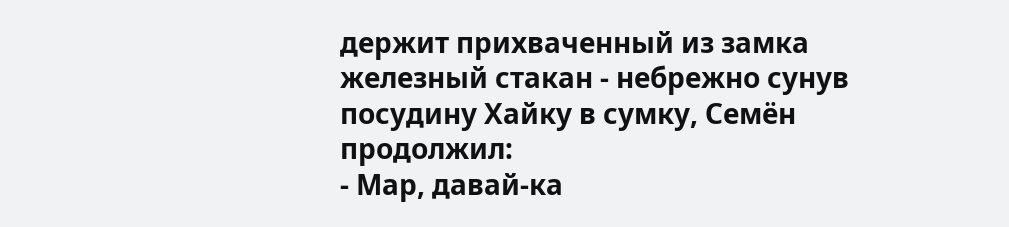держит прихваченный из замка железный стакан - небрежно сунув посудину Хайку в сумку, Семён продолжил:
- Мар, давай-ка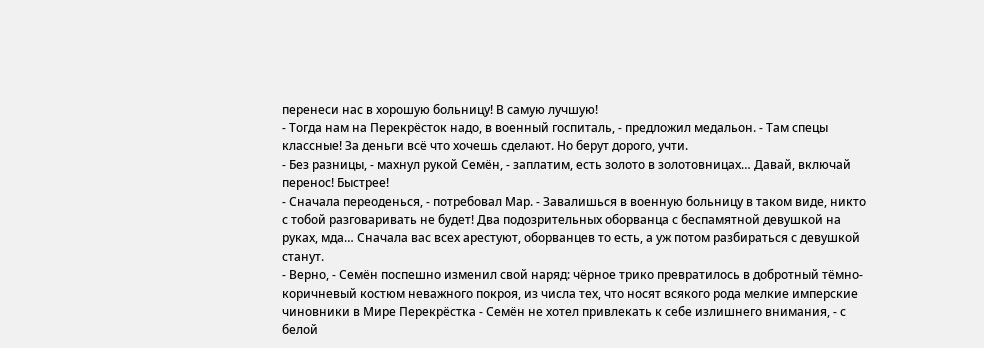перенеси нас в хорошую больницу! В самую лучшую!
- Тогда нам на Перекрёсток надо, в военный госпиталь, - предложил медальон. - Там спецы классные! За деньги всё что хочешь сделают. Но берут дорого, учти.
- Без разницы, - махнул рукой Семён, - заплатим, есть золото в золотовницах… Давай, включай перенос! Быстрее!
- Сначала переоденься, - потребовал Мар. - Завалишься в военную больницу в таком виде, никто с тобой разговаривать не будет! Два подозрительных оборванца с беспамятной девушкой на руках, мда… Сначала вас всех арестуют, оборванцев то есть, а уж потом разбираться с девушкой станут.
- Верно, - Семён поспешно изменил свой наряд: чёрное трико превратилось в добротный тёмно-коричневый костюм неважного покроя, из числа тех, что носят всякого рода мелкие имперские чиновники в Мире Перекрёстка - Семён не хотел привлекать к себе излишнего внимания, - с белой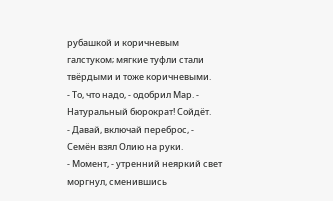рубашкой и коричневым галстуком; мягкие туфли стали твёрдыми и тоже коричневыми.
- То, что надо, - одобрил Мар. - Натуральный бюрократ! Сойдёт.
- Давай, включай переброс, - Семён взял Олию на руки.
- Момент, - утренний неяркий свет моргнул, сменившись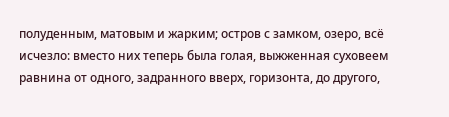полуденным, матовым и жарким; остров с замком, озеро, всё исчезло: вместо них теперь была голая, выжженная суховеем равнина от одного, задранного вверх, горизонта, до другого,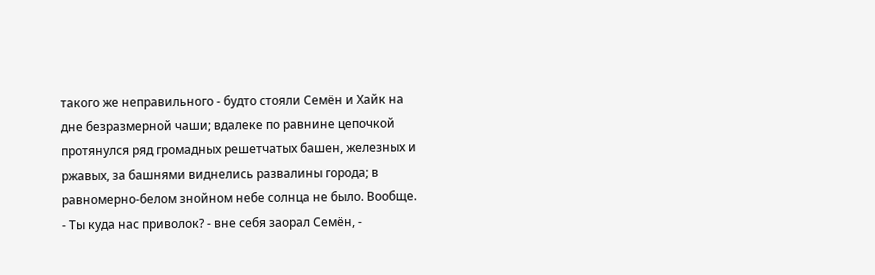такого же неправильного - будто стояли Семён и Хайк на дне безразмерной чаши; вдалеке по равнине цепочкой протянулся ряд громадных решетчатых башен, железных и ржавых, за башнями виднелись развалины города; в равномерно-белом знойном небе солнца не было. Вообще.
- Ты куда нас приволок? - вне себя заорал Семён, -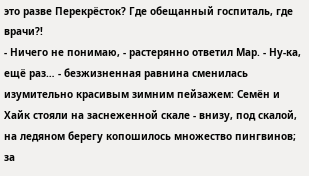это разве Перекрёсток? Где обещанный госпиталь, где врачи?!
- Ничего не понимаю, - растерянно ответил Мар. - Ну-ка, ещё раз… - безжизненная равнина сменилась изумительно красивым зимним пейзажем: Семён и Хайк стояли на заснеженной скале - внизу, под скалой, на ледяном берегу копошилось множество пингвинов; за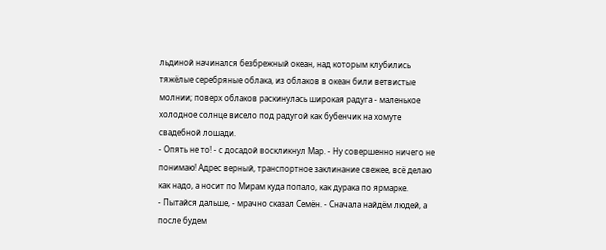льдиной начинался безбрежный океан, над которым клубились тяжёлые серебряные облака, из облаков в океан били ветвистые молнии; поверх облаков раскинулась широкая радуга - маленькое холодное солнце висело под радугой как бубенчик на хомуте свадебной лошади.
- Опять не то! - с досадой воскликнул Мар. - Ну совершенно ничего не понимаю! Адрес верный, транспортное заклинание свежее, всё делаю как надо, а носит по Мирам куда попало, как дурака по ярмарке.
- Пытайся дальше, - мрачно сказал Семён. - Сначала найдём людей, а после будем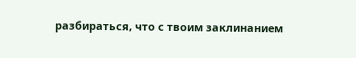разбираться, что с твоим заклинанием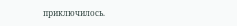приключилось.